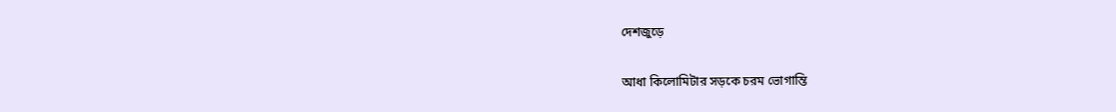দেশজুড়ে

আধা কিলোমিটার সড়কে চরম ভোগান্তি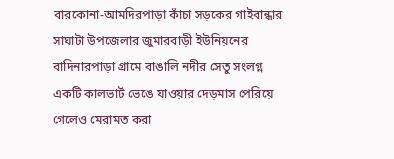বারকোনা-আমদিরপাড়া কাঁচা সড়কের গাইবান্ধার সাঘাটা উপজেলার জুমারবাড়ী ইউনিয়নের বাদিনারপাড়া গ্রামে বাঙালি নদীর সেতু সংলগ্ন একটি কালভার্ট ভেঙে যাওয়ার দেড়মাস পেরিয়ে গেলেও মেরামত করা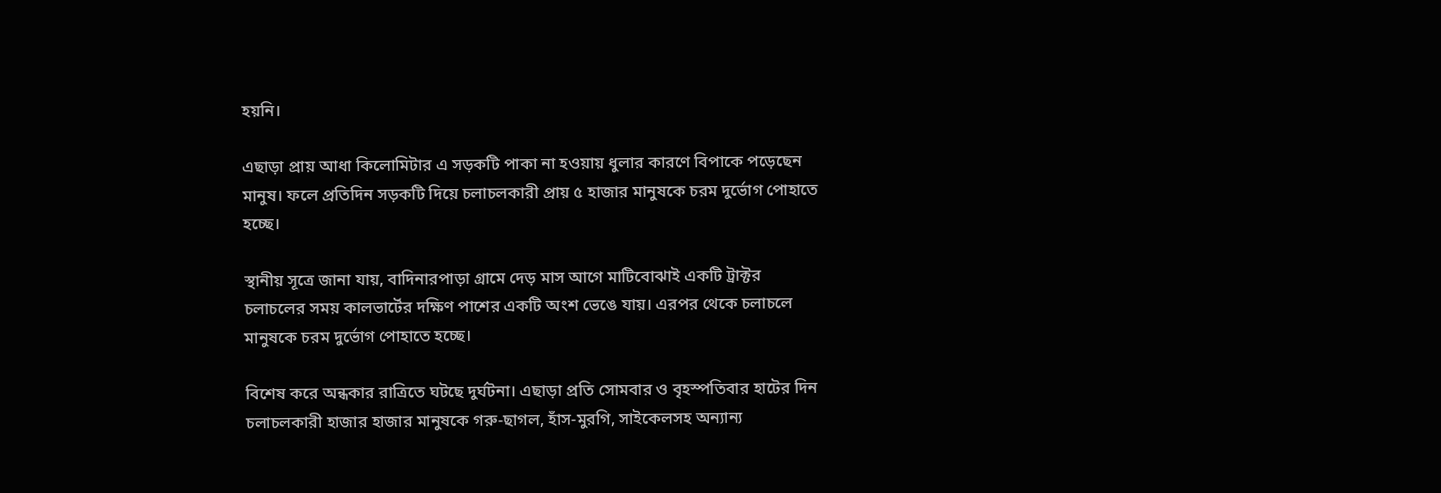হয়নি।

এছাড়া প্রায় আধা কিলোমিটার এ সড়কটি পাকা না হওয়ায় ধুলার কারণে বিপাকে পড়েছেন মানুষ। ফলে প্রতিদিন সড়কটি দিয়ে চলাচলকারী প্রায় ৫ হাজার মানুষকে চরম দুর্ভোগ পোহাতে হচ্ছে।

স্থানীয় সূত্রে জানা যায়, বাদিনারপাড়া গ্রামে দেড় মাস আগে মাটিবোঝাই একটি ট্রাক্টর চলাচলের সময় কালভার্টের দক্ষিণ পাশের একটি অংশ ভেঙে যায়। এরপর থেকে চলাচলে মানুষকে চরম দুর্ভোগ পোহাতে হচ্ছে।

বিশেষ করে অন্ধকার রাত্রিতে ঘটছে দুর্ঘটনা। এছাড়া প্রতি সোমবার ও বৃহস্পতিবার হাটের দিন চলাচলকারী হাজার হাজার মানুষকে গরু-ছাগল, হাঁস-মুরগি, সাইকেলসহ অন্যান্য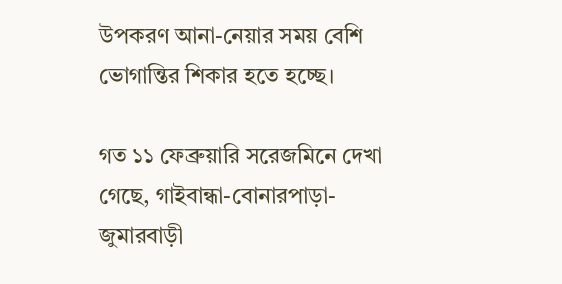উপকরণ আনা-নেয়ার সময় বেশি ভোগান্তির শিকার হতে হচ্ছে।

গত ১১ ফেব্রুয়ারি সরেজমিনে দেখা গেছে, গাইবান্ধা-বোনারপাড়া-জুমারবাড়ী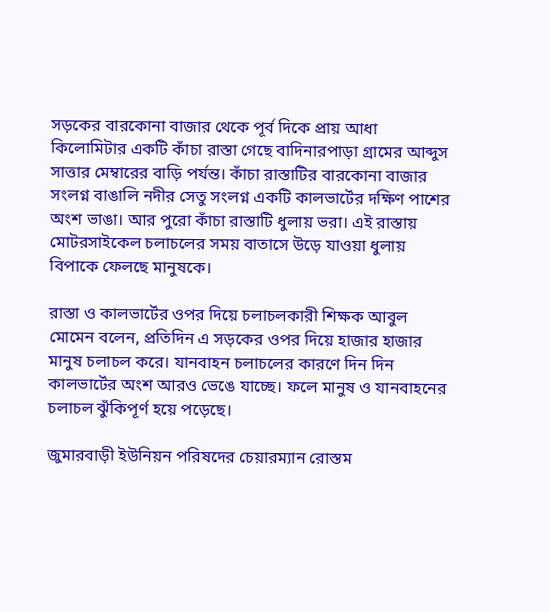সড়কের বারকোনা বাজার থেকে পূর্ব দিকে প্রায় আধা কিলোমিটার একটি কাঁচা রাস্তা গেছে বাদিনারপাড়া গ্রামের আব্দুস সাত্তার মেম্বারের বাড়ি পর্যন্ত। কাঁচা রাস্তাটির বারকোনা বাজার সংলগ্ন বাঙালি নদীর সেতু সংলগ্ন একটি কালভার্টের দক্ষিণ পাশের অংশ ভাঙা। আর পুরো কাঁচা রাস্তাটি ধুলায় ভরা। এই রাস্তায় মোটরসাইকেল চলাচলের সময় বাতাসে উড়ে যাওয়া ধুলায় বিপাকে ফেলছে মানুষকে।

রাস্তা ও কালভার্টের ওপর দিয়ে চলাচলকারী শিক্ষক আবুল মোমেন বলেন, প্রতিদিন এ সড়কের ওপর দিয়ে হাজার হাজার মানুষ চলাচল করে। যানবাহন চলাচলের কারণে দিন দিন কালভার্টের অংশ আরও ভেঙে যাচ্ছে। ফলে মানুষ ও যানবাহনের চলাচল ঝুঁকিপূর্ণ হয়ে পড়েছে।

জুমারবাড়ী ইউনিয়ন পরিষদের চেয়ারম্যান রোস্তম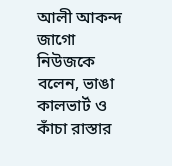আলী আকন্দ জাগো নিউজকে বলেন, ভাঙা কালভার্ট ও কাঁচা রাস্তার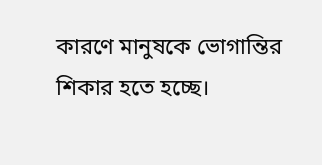কারণে মানুষকে ভোগান্তির শিকার হতে হচ্ছে।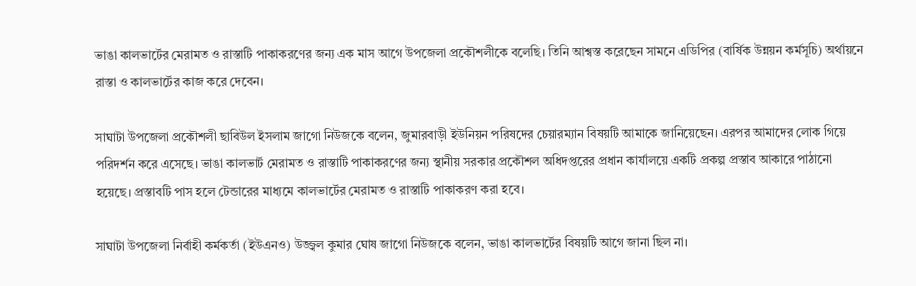ভাঙা কালভার্টের মেরামত ও রাস্তাটি পাকাকরণের জন্য এক মাস আগে উপজেলা প্রকৌশলীকে বলেছি। তিনি আশ্বস্ত করেছেন সামনে এডিপির (বার্ষিক উন্নয়ন কর্মসূচি) অর্থায়নে রাস্তা ও কালভার্টের কাজ করে দেবেন।

সাঘাটা উপজেলা প্রকৌশলী ছাবিউল ইসলাম জাগো নিউজকে বলেন, জুমারবাড়ী ইউনিয়ন পরিষদের চেয়ারম্যান বিষয়টি আমাকে জানিয়েছেন। এরপর আমাদের লোক গিয়ে পরিদর্শন করে এসেছে। ভাঙা কালভার্ট মেরামত ও রাস্তাটি পাকাকরণের জন্য স্থানীয় সরকার প্রকৌশল অধিদপ্তরের প্রধান কার্যালয়ে একটি প্রকল্প প্রস্তাব আকারে পাঠানো হয়েছে। প্রস্তাবটি পাস হলে টেন্ডারের মাধ্যমে কালভার্টের মেরামত ও রাস্তাটি পাকাকরণ করা হবে।

সাঘাটা উপজেলা নির্বাহী কর্মকর্তা (ইউএনও) উজ্জ্বল কুমার ঘোষ জাগো নিউজকে বলেন, ভাঙা কালভার্টের বিষয়টি আগে জানা ছিল না।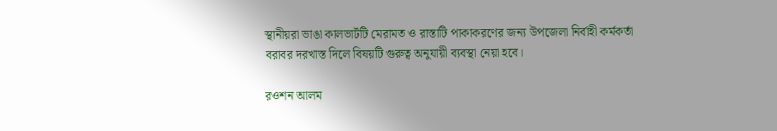স্থানীয়রা ভাঙা কালভার্টটি মেরামত ও রাস্তাটি পাকাকরণের জন্য উপজেলা নির্বাহী কর্মকর্তা বরাবর দরখাস্ত দিলে বিষয়টি গুরুত্ব অনুযায়ী ব্যবস্থা নেয়া হবে।

রওশন আলম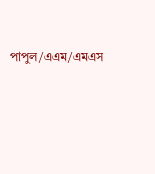পাপুল/এএম/এমএস